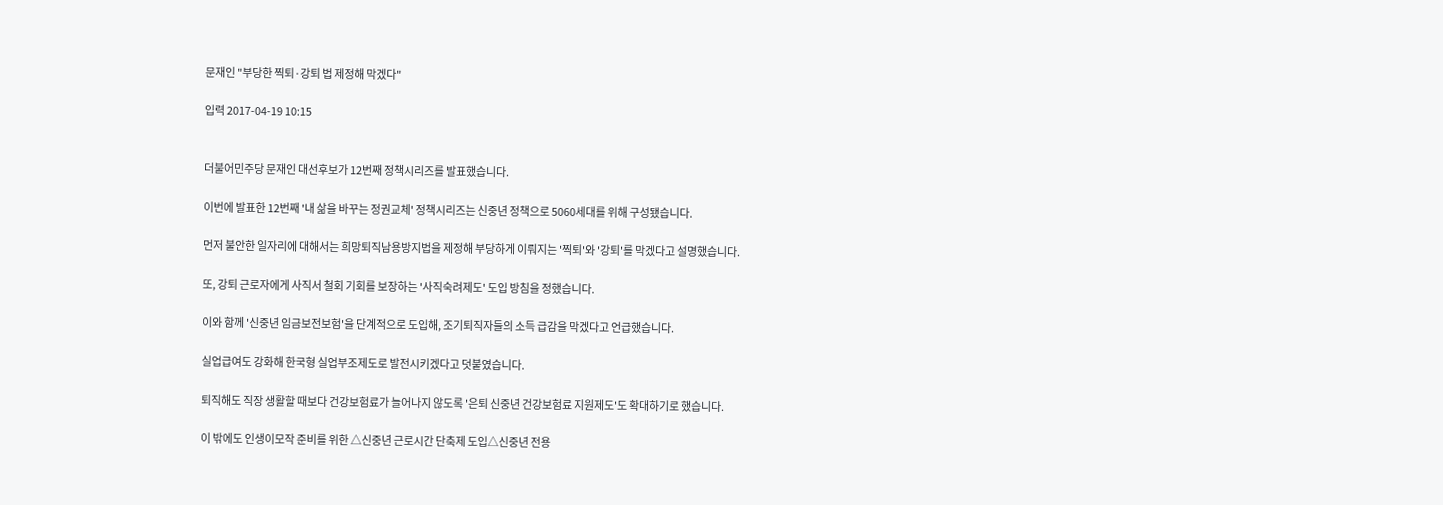문재인 "부당한 찍퇴·강퇴 법 제정해 막겠다"

입력 2017-04-19 10:15


더불어민주당 문재인 대선후보가 12번째 정책시리즈를 발표했습니다.

이번에 발표한 12번째 '내 삶을 바꾸는 정권교체' 정책시리즈는 신중년 정책으로 5060세대를 위해 구성됐습니다.

먼저 불안한 일자리에 대해서는 희망퇴직남용방지법을 제정해 부당하게 이뤄지는 '찍퇴'와 '강퇴'를 막겠다고 설명했습니다.

또, 강퇴 근로자에게 사직서 철회 기회를 보장하는 '사직숙려제도' 도입 방침을 정했습니다.

이와 함께 '신중년 임금보전보험'을 단계적으로 도입해, 조기퇴직자들의 소득 급감을 막겠다고 언급했습니다.

실업급여도 강화해 한국형 실업부조제도로 발전시키겠다고 덧붙였습니다.

퇴직해도 직장 생활할 때보다 건강보험료가 늘어나지 않도록 '은퇴 신중년 건강보험료 지원제도'도 확대하기로 했습니다.

이 밖에도 인생이모작 준비를 위한 △신중년 근로시간 단축제 도입△신중년 전용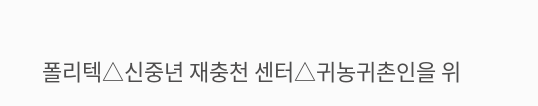폴리텍△신중년 재충천 센터△귀농귀촌인을 위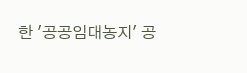한 '공공임대농지' 공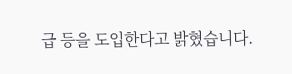급 등을 도입한다고 밝혔습니다.